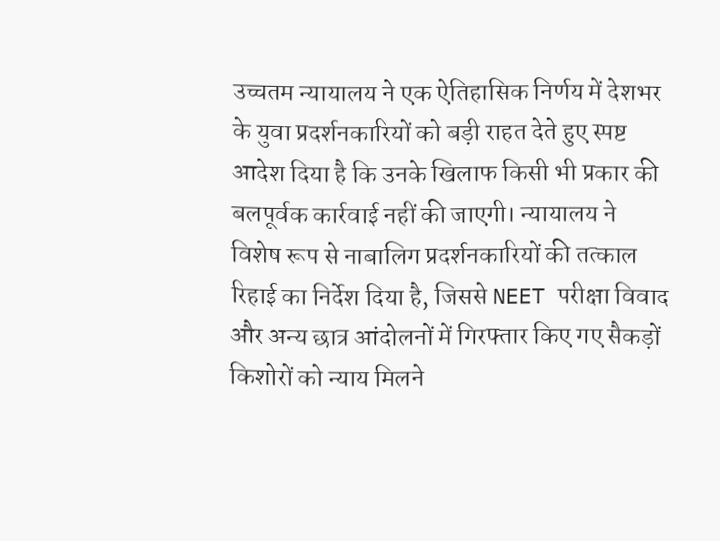उच्चतम न्यायालय ने एक ऐतिहासिक निर्णय में देशभर के युवा प्रदर्शनकारियों को बड़ी राहत देते हुए स्पष्ट आदेश दिया है कि उनके खिलाफ किसी भी प्रकार की बलपूर्वक कार्रवाई नहीं की जाएगी। न्यायालय ने विशेष रूप से नाबालिग प्रदर्शनकारियों की तत्काल रिहाई का निर्देश दिया है, जिससे NEET परीक्षा विवाद और अन्य छात्र आंदोलनों में गिरफ्तार किए गए सैकड़ों किशोरों को न्याय मिलने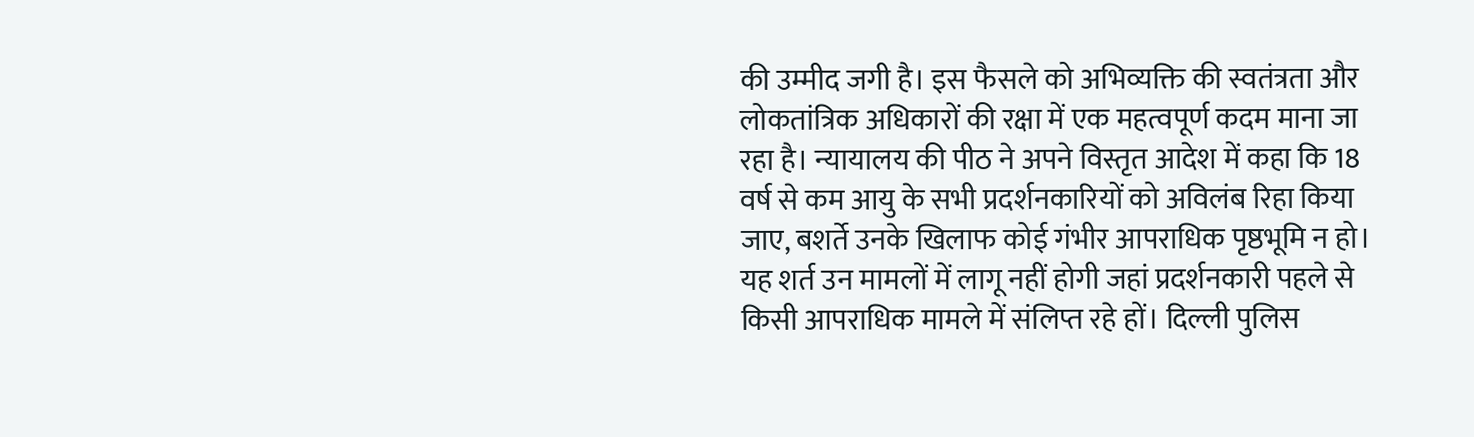की उम्मीद जगी है। इस फैसले को अभिव्यक्ति की स्वतंत्रता और लोकतांत्रिक अधिकारों की रक्षा में एक महत्वपूर्ण कदम माना जा रहा है। न्यायालय की पीठ ने अपने विस्तृत आदेश में कहा कि 18 वर्ष से कम आयु के सभी प्रदर्शनकारियों को अविलंब रिहा किया जाए, बशर्ते उनके खिलाफ कोई गंभीर आपराधिक पृष्ठभूमि न हो। यह शर्त उन मामलों में लागू नहीं होगी जहां प्रदर्शनकारी पहले से किसी आपराधिक मामले में संलिप्त रहे हों। दिल्ली पुलिस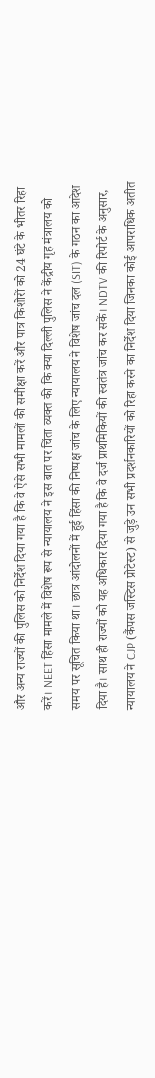और अन्य राज्यों की पुलिस को निर्देश दिया गया है कि वे ऐसे सभी मामलों की समीक्षा करें और पात्र किशोरों को 24 घंटे के भीतर रिहा करें। NEET हिंसा मामले में विशेष रूप से न्यायालय ने इस बात पर चिंता व्यक्त की कि क्या दिल्ली पुलिस ने केंद्रीय गृह मंत्रालय को समय पर सूचित किया था। छात्र आंदोलनों में हुई हिंसा की निष्पक्ष जांच के लिए न्यायालय ने विशेष जांच दल (SIT) के गठन का आदेश दिया है। साथ ही राज्यों को यह अधिकार दिया गया है कि वे दर्ज प्राथमिकियों की स्वतंत्र जांच कर सकें। NDTV की रिपोर्ट के अनुसार, न्यायालय ने CJP (कैंपस जस्टिस प्रोटेस्ट) से जुड़े उन सभी प्रदर्शनकारियों को रिहा करने का निर्देश दिया जिनका कोई आपराधिक अतीत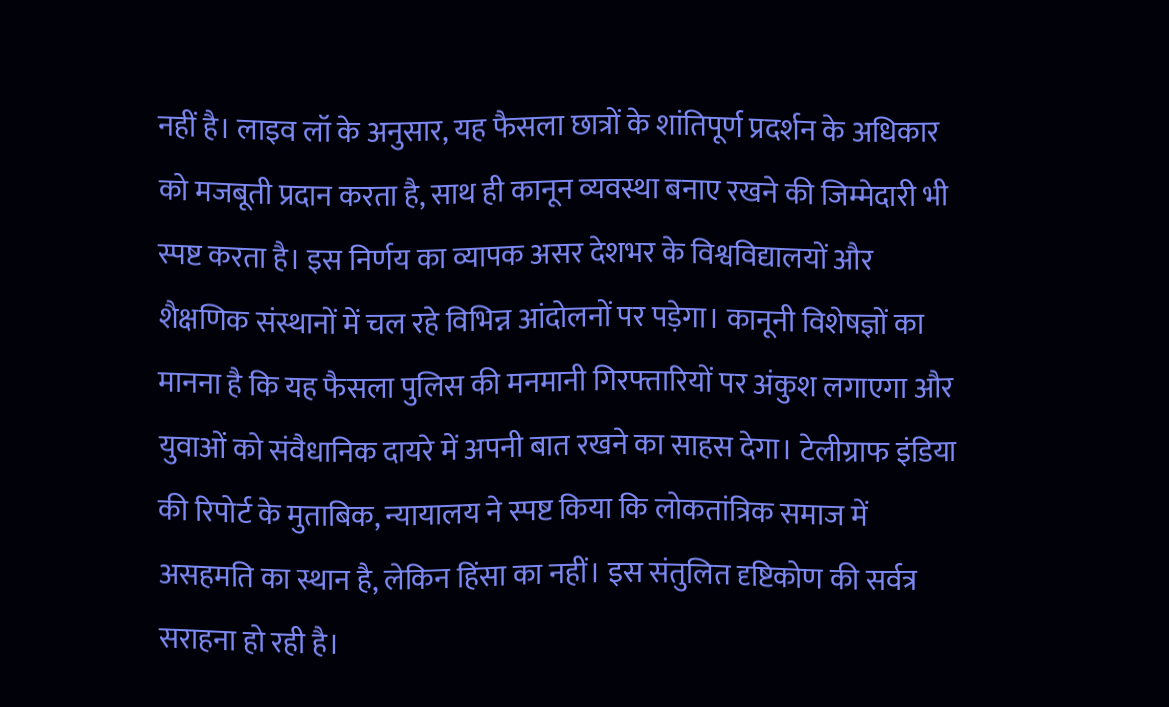नहीं है। लाइव लॉ के अनुसार, यह फैसला छात्रों के शांतिपूर्ण प्रदर्शन के अधिकार को मजबूती प्रदान करता है, साथ ही कानून व्यवस्था बनाए रखने की जिम्मेदारी भी स्पष्ट करता है। इस निर्णय का व्यापक असर देशभर के विश्वविद्यालयों और शैक्षणिक संस्थानों में चल रहे विभिन्न आंदोलनों पर पड़ेगा। कानूनी विशेषज्ञों का मानना है कि यह फैसला पुलिस की मनमानी गिरफ्तारियों पर अंकुश लगाएगा और युवाओं को संवैधानिक दायरे में अपनी बात रखने का साहस देगा। टेलीग्राफ इंडिया की रिपोर्ट के मुताबिक, न्यायालय ने स्पष्ट किया कि लोकतांत्रिक समाज में असहमति का स्थान है, लेकिन हिंसा का नहीं। इस संतुलित दृष्टिकोण की सर्वत्र सराहना हो रही है।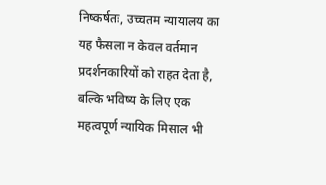निष्कर्षतः, उच्चतम न्यायालय का यह फैसला न केवल वर्तमान प्रदर्शनकारियों को राहत देता है, बल्कि भविष्य के लिए एक महत्वपूर्ण न्यायिक मिसाल भी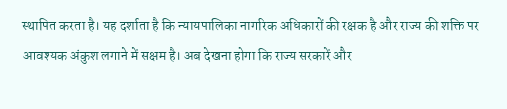स्थापित करता है। यह दर्शाता है कि न्यायपालिका नागरिक अधिकारों की रक्षक है और राज्य की शक्ति पर आवश्यक अंकुश लगाने में सक्षम है। अब देखना होगा कि राज्य सरकारें और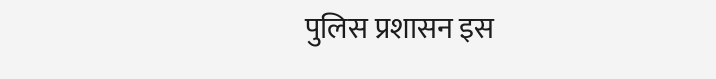पुलिस प्रशासन इस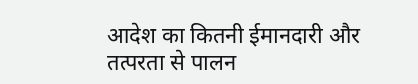आदेश का कितनी ईमानदारी और तत्परता से पालन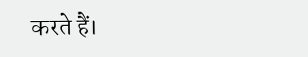करते हैं।